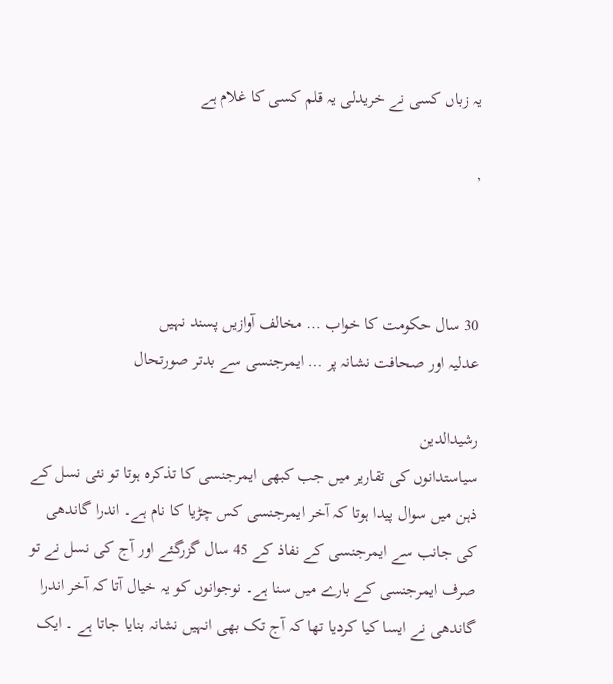یہ زباں کسی نے خریدلی یہ قلم کسی کا غلام ہے

,



30 سال حکومت کا خواب … مخالف آوازیں پسند نہیں
عدلیہ اور صحافت نشانہ پر … ایمرجنسی سے بدتر صورتحال

رشیدالدین
سیاستدانوں کی تقاریر میں جب کبھی ایمرجنسی کا تذکرہ ہوتا تو نئی نسل کے ذہن میں سوال پیدا ہوتا کہ آخر ایمرجنسی کس چڑیا کا نام ہے۔ اندرا گاندھی کی جانب سے ایمرجنسی کے نفاذ کے 45 سال گزرگئے اور آج کی نسل نے تو صرف ایمرجنسی کے بارے میں سنا ہے۔ نوجوانوں کو یہ خیال آتا کہ آخر اندرا گاندھی نے ایسا کیا کردیا تھا کہ آج تک بھی انہیں نشانہ بنایا جاتا ہے ۔ ایک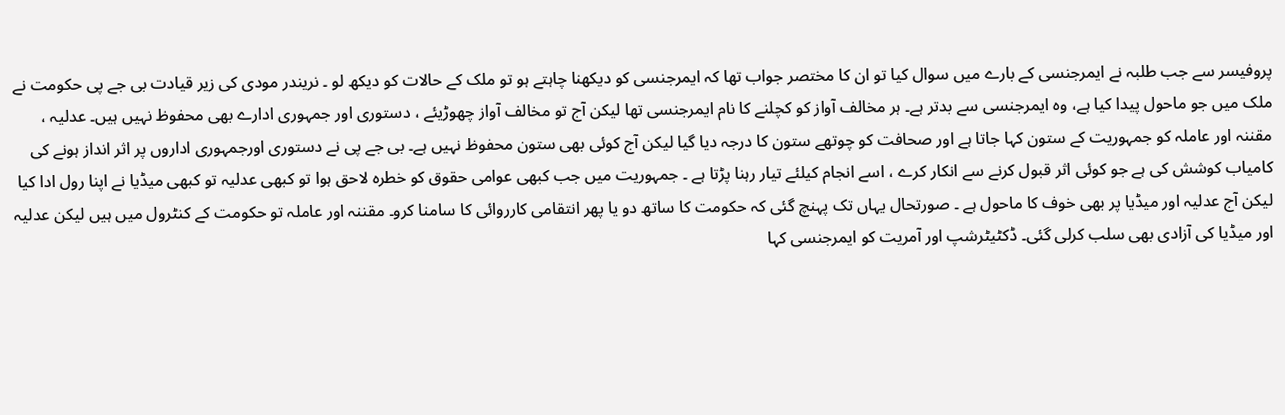پروفیسر سے جب طلبہ نے ایمرجنسی کے بارے میں سوال کیا تو ان کا مختصر جواب تھا کہ ایمرجنسی کو دیکھنا چاہتے ہو تو ملک کے حالات کو دیکھ لو ۔ نریندر مودی کی زیر قیادت بی جے پی حکومت نے ملک میں جو ماحول پیدا کیا ہے، وہ ایمرجنسی سے بدتر ہے۔ ہر مخالف آواز کو کچلنے کا نام ایمرجنسی تھا لیکن آج تو مخالف آواز چھوڑیئے ، دستوری اور جمہوری ادارے بھی محفوظ نہیں ہیں۔ عدلیہ ، مقننہ اور عاملہ کو جمہوریت کے ستون کہا جاتا ہے اور صحافت کو چوتھے ستون کا درجہ دیا گیا لیکن آج کوئی بھی ستون محفوظ نہیں ہے۔ بی جے پی نے دستوری اورجمہوری اداروں پر اثر انداز ہونے کی کامیاب کوشش کی ہے جو کوئی اثر قبول کرنے سے انکار کرے ، اسے انجام کیلئے تیار رہنا پڑتا ہے ۔ جمہوریت میں جب کبھی عوامی حقوق کو خطرہ لاحق ہوا تو کبھی عدلیہ تو کبھی میڈیا نے اپنا رول ادا کیا لیکن آج عدلیہ اور میڈیا پر بھی خوف کا ماحول ہے ۔ صورتحال یہاں تک پہنچ گئی کہ حکومت کا ساتھ دو یا پھر انتقامی کارروائی کا سامنا کرو۔ مقننہ اور عاملہ تو حکومت کے کنٹرول میں ہیں لیکن عدلیہ اور میڈیا کی آزادی بھی سلب کرلی گئی۔ ڈکٹیٹرشپ اور آمریت کو ایمرجنسی کہا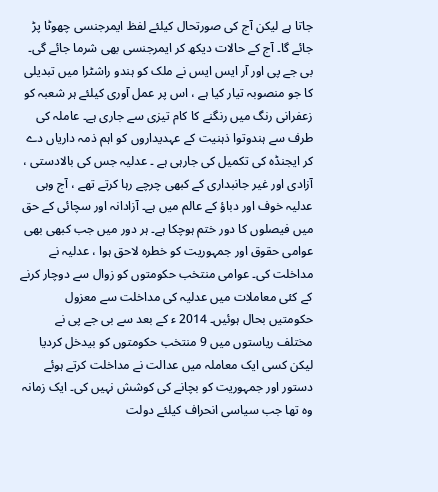جاتا ہے لیکن آج کی صورتحال کیلئے لفظ ایمرجنسی چھوٹا پڑ جائے گا۔ آج کے حالات دیکھ کر ایمرجنسی بھی شرما جائے گی۔ بی جے پی اور آر ایس ایس نے ملک کو ہندو راشٹرا میں تبدیلی کا جو منصوبہ تیار کیا ہے ، اس پر عمل آوری کیلئے ہر شعبہ کو زعفرانی رنگ میں رنگنے کا کام تیزی سے جاری ہے۔ عاملہ کی طرف سے ہندوتوا ذہنیت کے عہدیداروں کو اہم ذمہ داریاں دے کر ایجنڈہ کی تکمیل کی جارہی ہے ۔ عدلیہ جس کی بالادستی ، آزادی اور غیر جانبداری کے کبھی چرچے رہا کرتے تھے ، آج وہی عدلیہ خوف اور دباؤ کے عالم میں ہے۔ آزادانہ اور سچائی کے حق میں فیصلوں کا دور ختم ہوچکا ہے۔ ہر دور میں جب کبھی بھی عوامی حقوق اور جمہوریت کو خطرہ لاحق ہوا ، عدلیہ نے مداخلت کی۔ عوامی منتخب حکومتوں کو زوال سے دوچار کرنے کے کئی معاملات میں عدلیہ کی مداخلت سے معزول حکومتیں بحال ہوئیں۔ 2014 ء کے بعد سے بی جے پی نے مختلف ریاستوں میں 9 منتخب حکومتوں کو بیدخل کردیا لیکن کسی ایک معاملہ میں عدالت نے مداخلت کرتے ہوئے دستور اور جمہوریت کو بچانے کی کوشش نہیں کی۔ ایک زمانہ وہ تھا جب سیاسی انحراف کیلئے دولت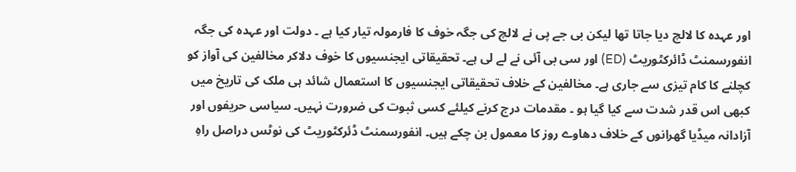اور عہدہ کا لالچ دیا جاتا تھا لیکن بی جے پی نے لالچ کی جگہ خوف کا فارمولہ تیار کیا ہے ۔ دولت اور عہدہ کی جگہ انفورسمنٹ ڈائرکٹوریٹ (ED) اور سی بی آئی نے لے لی ہے۔ تحقیقاتی ایجنسیوں کا خوف دلاکر مخالفین کی آواز کو کچلنے کا کام تیزی سے جاری ہے۔ مخالفین کے خلاف تحقیقاتی ایجنسیوں کا استعمال شائد ہی ملک کی تاریخ میں کبھی اس قدر شدت سے کیا گیا ہو ۔ مقدمات درج کرنے کیلئے کسی ثبوت کی ضرورت نہیں۔ سیاسی حریفوں اور آزادانہ میڈیا گھرانوں کے خلاف دھاوے روز کا معمول بن چکے ہیں۔ انفورسمنٹ ڈئرکٹوریٹ کی نوٹس دراصل راہِ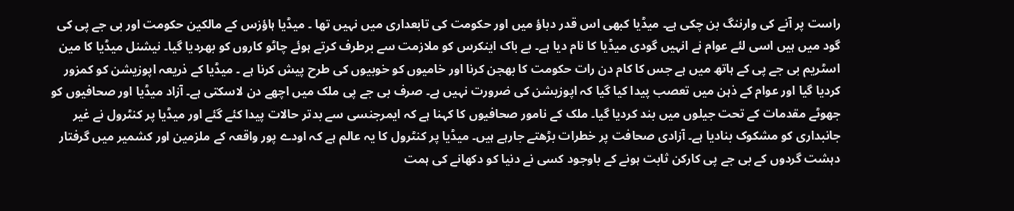راست پر آنے کی وارننگ بن چکی ہے۔ میڈیا کبھی اس قدر دباؤ میں اور حکومت کی تابعداری میں نہیں تھا ۔ میڈیا ہاؤزس کے مالکین حکومت اور بی جے پی کی گود میں ہیں اسی لئے عوام نے انہیں گودی میڈیا کا نام دیا ہے۔ بے باک اینکرس کو ملازمت سے برطرف کرتے ہوئے چاٹو کاروں کو بھردیا گیا۔ نیشنل میڈیا کا مین اسٹریم بی جے پی کے ہاتھ میں ہے جس کا کام دن رات حکومت کا بھجن کرنا اور خامیوں کو خوبیوں کی طرح پیش کرنا ہے ۔ میڈیا کے ذریعہ اپوزیشن کو کمزور کردیا گیا اور عوام کے ذہن میں تعصب پیدا کیا گیا کہ اپوزیشن کی ضرورت نہیں ہے۔ صرف بی جے پی ملک میں اچھے دن لاسکتی ہے۔ آزاد میڈیا اور صحافیوں کو جھوٹے مقدمات کے تحت جیلوں میں بند کردیا گیا۔ ملک کے نامور صحافیوں کا کہنا ہے کہ ایمرجنسی سے بدتر حالات پیدا کئے گئے اور میڈیا پر کنٹرول نے غیر جانبداری کو مشکوک بنادیا ہے۔ آزادی صحافت پر خطرات بڑھتے جارہے ہیں۔ میڈیا پر کنٹرول کا یہ عالم ہے کہ اودے پور واقعہ کے ملزمین اور کشمیر میں گرفتار دہشت گردوں کے بی جے پی کارکن ثابت ہونے کے باوجود کسی نے دنیا کو دکھانے کی ہمت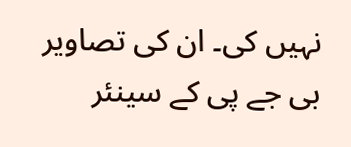نہیں کی۔ ان کی تصاویر بی جے پی کے سینئر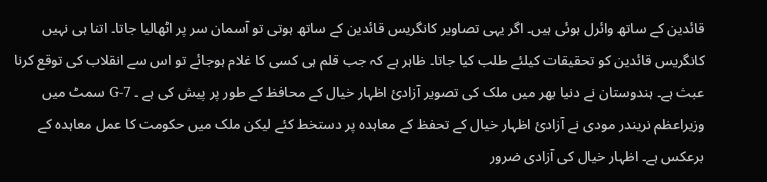قائدین کے ساتھ وائرل ہوئی ہیں۔ اگر یہی تصاویر کانگریس قائدین کے ساتھ ہوتی تو آسمان سر پر اٹھالیا جاتا۔ اتنا ہی نہیں کانگریس قائدین کو تحقیقات کیلئے طلب کیا جاتا۔ ظاہر ہے کہ جب قلم ہی کسی کا غلام ہوجائے تو اس سے انقلاب کی توقع کرنا عبث ہے۔ ہندوستان نے دنیا بھر میں ملک کی تصویر آزادیٔ اظہار خیال کے محافظ کے طور پر پیش کی ہے ۔ G-7 سمٹ میں وزیراعظم نریندر مودی نے آزادیٔ اظہار خیال کے تحفظ کے معاہدہ پر دستخط کئے لیکن ملک میں حکومت کا عمل معاہدہ کے برعکس ہے۔ اظہار خیال کی آزادی ضرور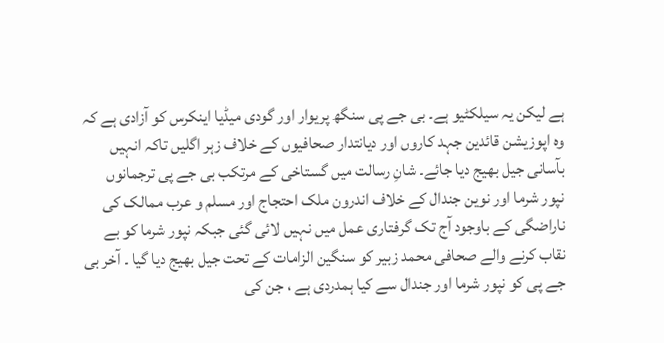ہے لیکن یہ سیلکٹیو ہے۔ بی جے پی سنگھ پریوار اور گودی میڈیا اینکرس کو آزادی ہے کہ وہ اپوزیشن قائدین جہد کاروں اور دیانتدار صحافیوں کے خلاف زہر اگلیں تاکہ انہیں بآسانی جیل بھیج دیا جائے۔ شانِ رسالت میں گستاخی کے مرتکب بی جے پی ترجمانوں نپور شرما اور نوین جندال کے خلاف اندرون ملک احتجاج اور مسلم و عرب ممالک کی ناراضگی کے باوجود آج تک گرفتاری عمل میں نہیں لائی گئی جبکہ نپور شرما کو بے نقاب کرنے والے صحافی محمد زبیر کو سنگین الزامات کے تحت جیل بھیج دیا گیا ۔ آخر بی جے پی کو نپور شرما اور جندال سے کیا ہمدردی ہے ، جن کی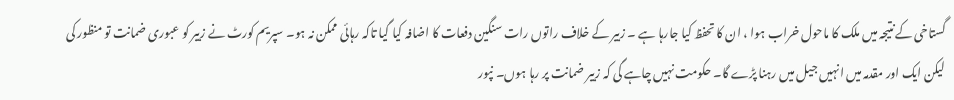گستاخی کے نتیجہ میں ملک کا ماحول خراب ہوا ، ان کا تحفظ کیا جارہا ہے ۔ زبیر کے خلاف راتوں رات سنگین دفعات کا اضافہ کیا گیا تاکہ رہائی ممکن نہ ہو۔ سپریم کورٹ نے زبیر کو عبوری ضمانت تو منظور کی لیکن ایک اور مقدمہ میں انہیں جیل میں رہنا پڑے گا۔ حکومت نہیں چاہے گی کہ زبیر ضمانت پر رہا ہوں۔ نپور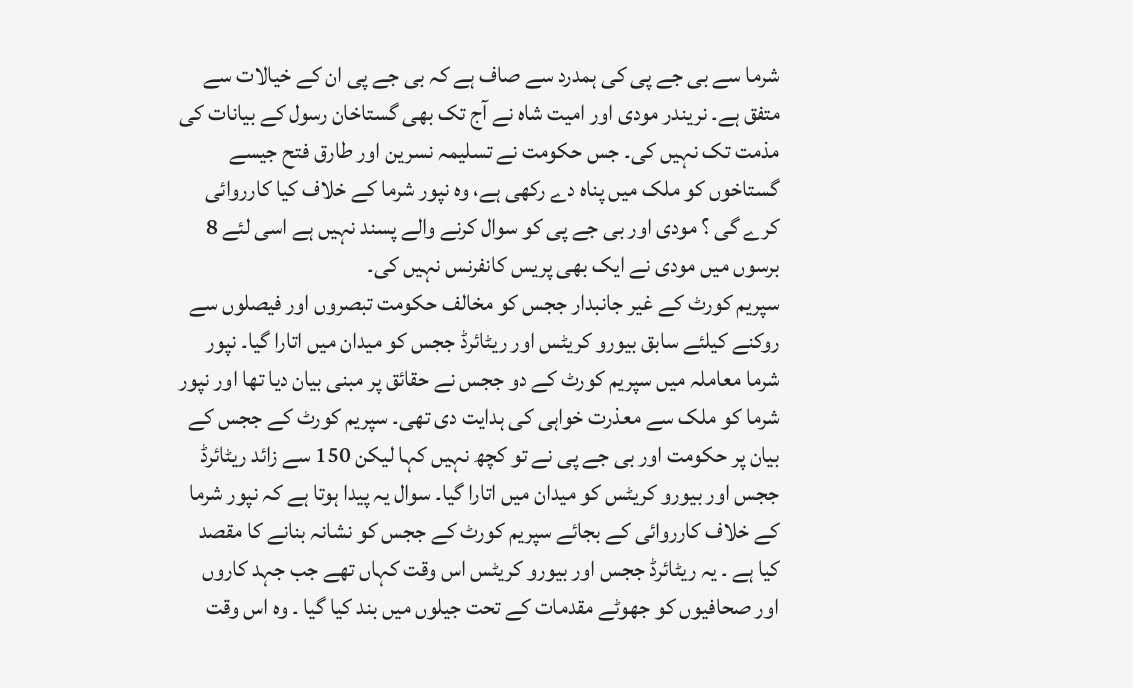شرما سے بی جے پی کی ہمدرد سے صاف ہے کہ بی جے پی ان کے خیالات سے متفق ہے۔ نریندر مودی اور امیت شاہ نے آج تک بھی گستاخان رسول کے بیانات کی مذمت تک نہیں کی۔ جس حکومت نے تسلیمہ نسرین اور طارق فتح جیسے گستاخوں کو ملک میں پناہ دے رکھی ہے، وہ نپور شرما کے خلاف کیا کارروائی کرے گی ؟ مودی اور بی جے پی کو سوال کرنے والے پسند نہیں ہے اسی لئے 8 برسوں میں مودی نے ایک بھی پریس کانفرنس نہیں کی۔
سپریم کورٹ کے غیر جانبدار ججس کو مخالف حکومت تبصروں اور فیصلوں سے روکنے کیلئے سابق بیورو کریٹس اور ریٹائرڈ ججس کو میدان میں اتارا گیا۔ نپور شرما معاملہ میں سپریم کورٹ کے دو ججس نے حقائق پر مبنی بیان دیا تھا اور نپور شرما کو ملک سے معذرت خواہی کی ہدایت دی تھی۔ سپریم کورٹ کے ججس کے بیان پر حکومت اور بی جے پی نے تو کچھ نہیں کہا لیکن 150 سے زائد ریٹائرڈ ججس اور بیورو کریٹس کو میدان میں اتارا گیا۔ سوال یہ پیدا ہوتا ہے کہ نپور شرما کے خلاف کارروائی کے بجائے سپریم کورٹ کے ججس کو نشانہ بنانے کا مقصد کیا ہے ۔ یہ ریٹائرڈ ججس اور بیورو کریٹس اس وقت کہاں تھے جب جہد کاروں اور صحافیوں کو جھوٹے مقدمات کے تحت جیلوں میں بند کیا گیا ۔ وہ اس وقت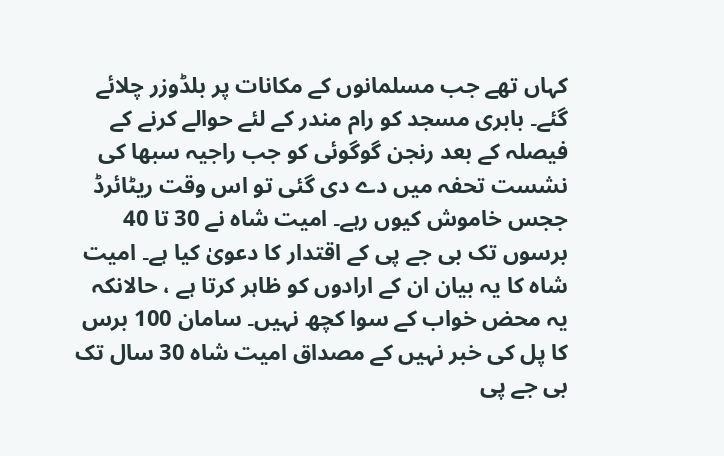کہاں تھے جب مسلمانوں کے مکانات پر بلڈوزر چلائے گئے۔ بابری مسجد کو رام مندر کے لئے حوالے کرنے کے فیصلہ کے بعد رنجن گوگوئی کو جب راجیہ سبھا کی نشست تحفہ میں دے دی گئی تو اس وقت ریٹائرڈ ججس خاموش کیوں رہے۔ امیت شاہ نے 30 تا 40 برسوں تک بی جے پی کے اقتدار کا دعویٰ کیا ہے۔ امیت شاہ کا یہ بیان ان کے ارادوں کو ظاہر کرتا ہے ، حالانکہ یہ محض خواب کے سوا کچھ نہیں۔ سامان 100 برس کا پل کی خبر نہیں کے مصداق امیت شاہ 30 سال تک بی جے پی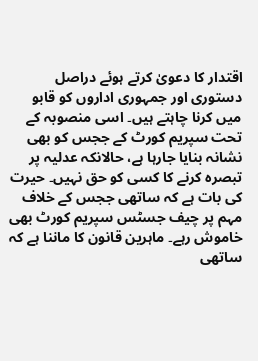اقتدار کا دعویٰ کرتے ہوئے دراصل دستوری اور جمہوری اداروں کو قابو میں کرنا چاہتے ہیں۔ اسی منصوبہ کے تحت سپریم کورٹ کے ججس کو بھی نشانہ بنایا جارہا ہے، حالانکہ عدلیہ پر تبصرہ کرنے کا کسی کو حق نہیں۔ حیرت کی بات ہے کہ ساتھی ججس کے خلاف مہم پر چیف جسٹس سپریم کورٹ بھی خاموش رہے۔ ماہرین قانون کا ماننا ہے کہ ساتھی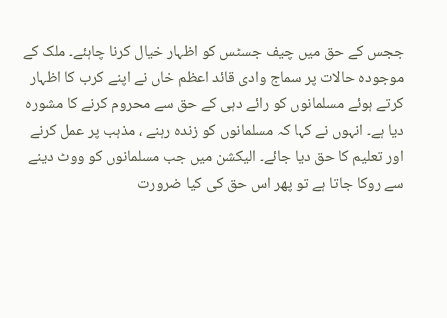ججس کے حق میں چیف جسٹس کو اظہار خیال کرنا چاہئے۔ ملک کے موجودہ حالات پر سماج وادی قائد اعظم خاں نے اپنے کرب کا اظہار کرتے ہوئے مسلمانوں کو رائے دہی کے حق سے محروم کرنے کا مشورہ دیا ہے۔ انہوں نے کہا کہ مسلمانوں کو زندہ رہنے ، مذہب پر عمل کرنے اور تعلیم کا حق دیا جائے۔ الیکشن میں جب مسلمانوں کو ووٹ دینے سے روکا جاتا ہے تو پھر اس حق کی کیا ضرورت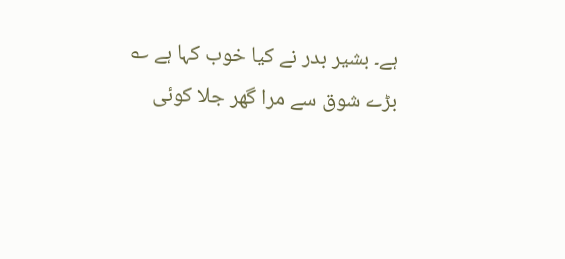ہے۔ بشیر بدر نے کیا خوب کہا ہے ؎
بڑے شوق سے مرا گھر جلا کوئی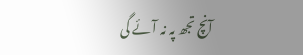آنچ تجھ پہ نہ آئے گی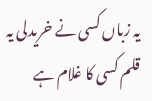یہ زباں کسی نے خریدلی یہ قلم کسی کا غلام ہے